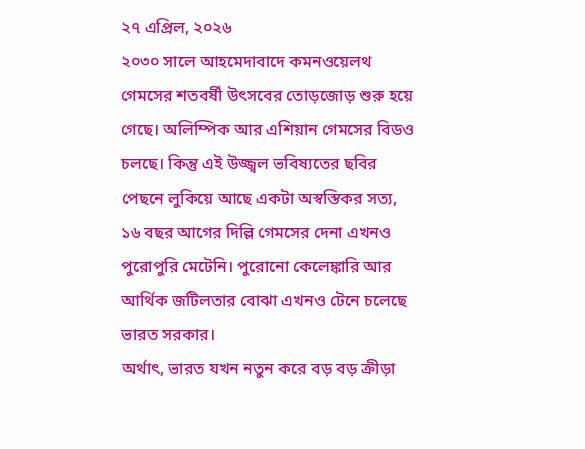২৭ এপ্রিল, ২০২৬
২০৩০ সালে আহমেদাবাদে কমনওয়েলথ গেমসের শতবর্ষী উৎসবের তোড়জোড় শুরু হয়ে গেছে। অলিম্পিক আর এশিয়ান গেমসের বিডও চলছে। কিন্তু এই উজ্জ্বল ভবিষ্যতের ছবির পেছনে লুকিয়ে আছে একটা অস্বস্তিকর সত্য, ১৬ বছর আগের দিল্লি গেমসের দেনা এখনও পুরোপুরি মেটেনি। পুরোনো কেলেঙ্কারি আর আর্থিক জটিলতার বোঝা এখনও টেনে চলেছে ভারত সরকার।
অর্থাৎ, ভারত যখন নতুন করে বড় বড় ক্রীড়া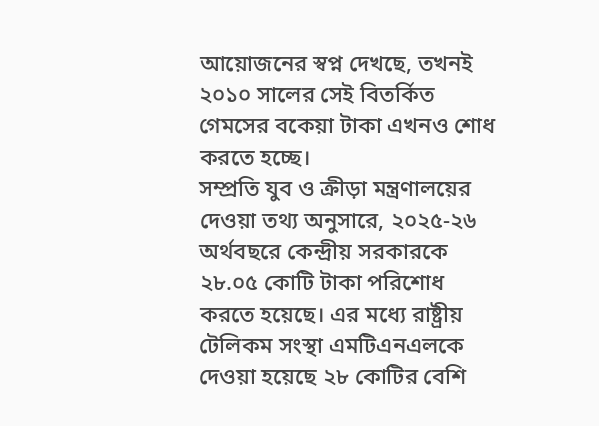আয়োজনের স্বপ্ন দেখছে, তখনই ২০১০ সালের সেই বিতর্কিত গেমসের বকেয়া টাকা এখনও শোধ করতে হচ্ছে।
সম্প্রতি যুব ও ক্রীড়া মন্ত্রণালয়ের দেওয়া তথ্য অনুসারে, ২০২৫-২৬ অর্থবছরে কেন্দ্রীয় সরকারকে ২৮.০৫ কোটি টাকা পরিশোধ করতে হয়েছে। এর মধ্যে রাষ্ট্রীয় টেলিকম সংস্থা এমটিএনএলকে দেওয়া হয়েছে ২৮ কোটির বেশি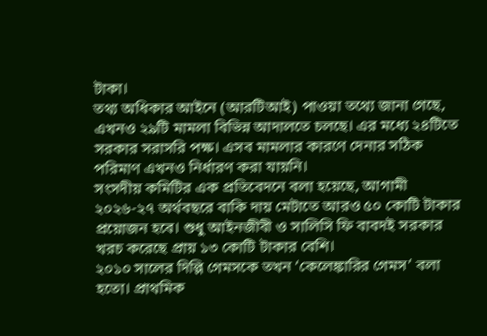টাকা।
তথ্য অধিকার আইনে (আরটিআই) পাওয়া তথ্যে জানা গেছে, এখনও ২৯টি মামলা বিভিন্ন আদালতে চলছে। এর মধ্যে ২৪টিতে সরকার সরাসরি পক্ষ। এসব মামলার কারণে দেনার সঠিক পরিমাণ এখনও নির্ধারণ করা যায়নি।
সংসদীয় কমিটির এক প্রতিবেদনে বলা হয়েছে, আগামী ২০২৬-২৭ অর্থবছরে বাকি দায় মেটাতে আরও ৫০ কোটি টাকার প্রয়োজন হবে। শুধু আইনজীবী ও সালিসি ফি বাবদই সরকার খরচ করেছে প্রায় ১৩ কোটি টাকার বেশি।
২০১০ সালের দিল্লি গেমসকে তখন ‘কেলেঙ্কারির গেমস’ বলা হতো। প্রাথমিক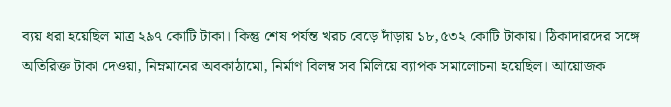ব্যয় ধরা হয়েছিল মাত্র ২৯৭ কোটি টাকা। কিন্তু শেষ পর্যন্ত খরচ বেড়ে দাঁড়ায় ১৮,৫৩২ কোটি টাকায়। ঠিকাদারদের সঙ্গে অতিরিক্ত টাকা দেওয়া, নিম্নমানের অবকাঠামো, নির্মাণ বিলম্ব সব মিলিয়ে ব্যাপক সমালোচনা হয়েছিল। আয়োজক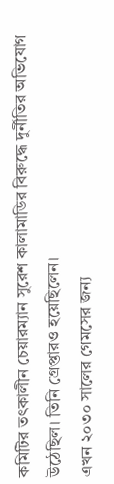কমিটির তৎকালীন চেয়ারম্যান সুরেশ কালামাডির বিরুদ্ধে দুর্নীতির অভিযোগ উঠেছিল। তিনি গ্রেপ্তারও হয়েছিলেন।
এখন ২০৩০ সালের গেমসের জন্য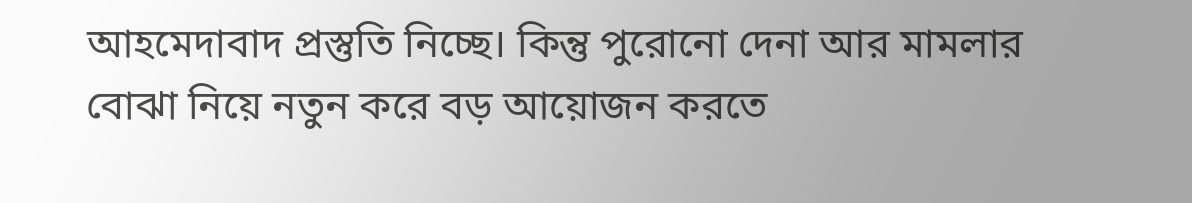আহমেদাবাদ প্রস্তুতি নিচ্ছে। কিন্তু পুরোনো দেনা আর মামলার বোঝা নিয়ে নতুন করে বড় আয়োজন করতে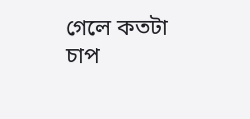গেলে কতটা চাপ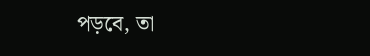পড়বে, তা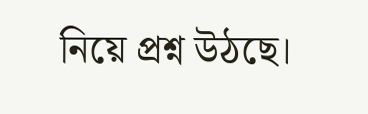নিয়ে প্রশ্ন উঠছে।